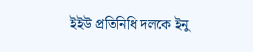ইইউ প্রতিনিধি দলকে ইনু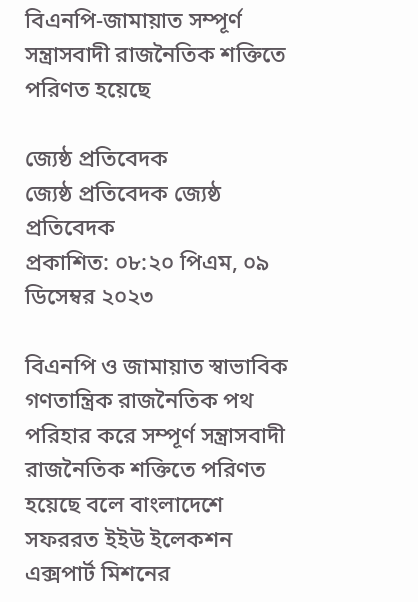বিএনপি-জামায়াত সম্পূর্ণ সন্ত্রাসবাদী রাজনৈতিক শক্তিতে পরিণত হয়েছে

জ্যেষ্ঠ প্রতিবেদক
জ্যেষ্ঠ প্রতিবেদক জ্যেষ্ঠ প্রতিবেদক
প্রকাশিত: ০৮:২০ পিএম, ০৯ ডিসেম্বর ২০২৩

বিএনপি ও জামায়াত স্বাভাবিক গণতান্ত্রিক রাজনৈতিক পথ পরিহার করে সম্পূর্ণ সন্ত্রাসবাদী রাজনৈতিক শক্তিতে পরিণত হয়েছে বলে বাংলাদেশে সফররত ইইউ ইলেকশন এক্সপার্ট মিশনের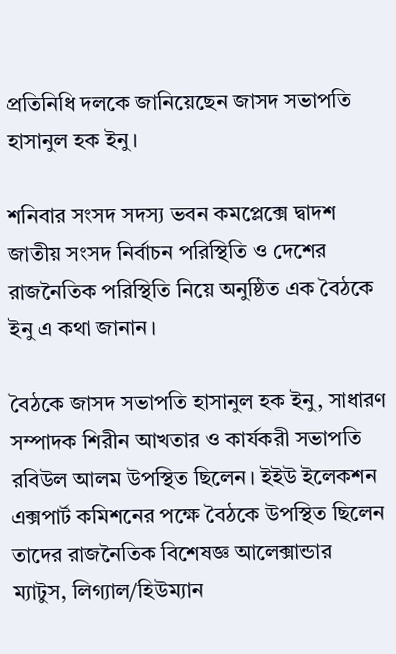প্রতিনিধি দলকে জানিয়েছেন জাসদ সভাপতি হাসানুল হক ইনু।

শনিবার সংসদ সদস্য ভবন কমপ্লেক্সে দ্বাদশ জাতীয় সংসদ নির্বাচন পরিস্থিতি ও দেশের রাজনৈতিক পরিস্থিতি নিয়ে অনুষ্ঠিত এক বৈঠকে ইনু এ কথা জানান।

বৈঠকে জাসদ সভাপতি হাসানুল হক ইনু, সাধারণ সম্পাদক শিরীন আখতার ও কার্যকরী সভাপতি রবিউল আলম উপস্থিত ছিলেন। ইইউ ইলেকশন এক্সপার্ট কমিশনের পক্ষে বৈঠকে উপস্থিত ছিলেন তাদের রাজনৈতিক বিশেষজ্ঞ আলেক্সান্ডার ম্যাটুস, লিগ্যাল/হিউম্যান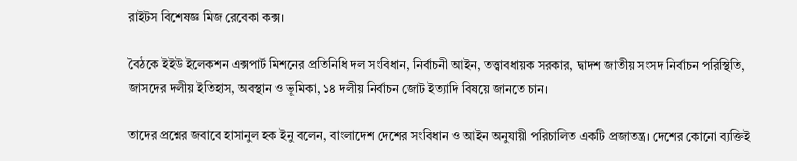রাইটস বিশেষজ্ঞ মিজ রেবেকা কক্স।

বৈঠকে ইইউ ইলেকশন এক্সপার্ট মিশনের প্রতিনিধি দল সংবিধান, নির্বাচনী আইন, তত্ত্বাবধায়ক সরকার, দ্বাদশ জাতীয় সংসদ নির্বাচন পরিস্থিতি, জাসদের দলীয় ইতিহাস, অবস্থান ও ভূমিকা, ১৪ দলীয় নির্বাচন জোট ইত্যাদি বিষয়ে জানতে চান।

তাদের প্রশ্নের জবাবে হাসানুল হক ইনু বলেন, বাংলাদেশ দেশের সংবিধান ও আইন অনুযায়ী পরিচালিত একটি প্রজাতন্ত্র। দেশের কোনো ব্যক্তিই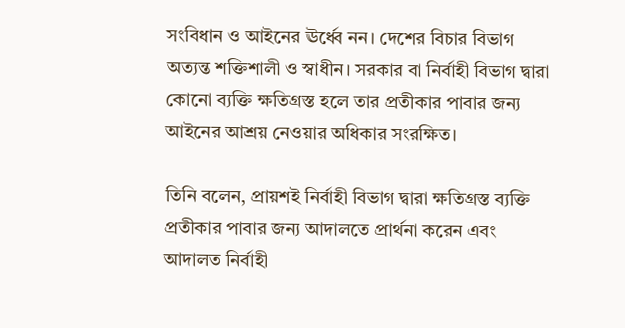সংবিধান ও আইনের ঊর্ধ্বে নন। দেশের বিচার বিভাগ অত্যন্ত শক্তিশালী ও স্বাধীন। সরকার বা নির্বাহী বিভাগ দ্বারা কোনো ব্যক্তি ক্ষতিগ্রস্ত হলে তার প্রতীকার পাবার জন্য আইনের আশ্রয় নেওয়ার অধিকার সংরক্ষিত।

তিনি বলেন, প্রায়শই নির্বাহী বিভাগ দ্বারা ক্ষতিগ্রস্ত ব্যক্তি প্রতীকার পাবার জন্য আদালতে প্রার্থনা করেন এবং আদালত নির্বাহী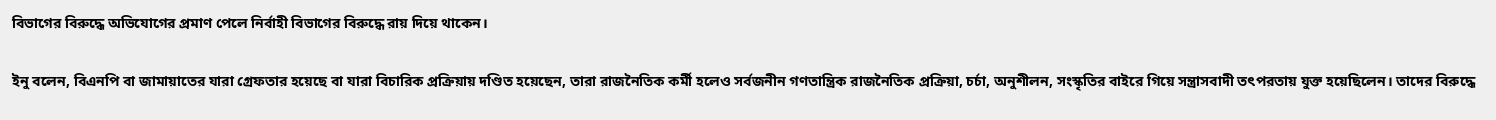বিভাগের বিরুদ্ধে অভিযোগের প্রমাণ পেলে নির্বাহী বিভাগের বিরুদ্ধে রায় দিয়ে থাকেন।

ইনু বলেন, বিএনপি বা জামায়াতের যারা গ্রেফতার হয়েছে বা যারা বিচারিক প্রক্রিয়ায় দণ্ডিত হয়েছেন, তারা রাজনৈতিক কর্মী হলেও সর্বজনীন গণতান্ত্রিক রাজনৈতিক প্রক্রিয়া, চর্চা, অনুশীলন, সংস্কৃতির বাইরে গিয়ে সন্ত্রাসবাদী তৎপরতায় যুক্ত হয়েছিলেন। তাদের বিরুদ্ধে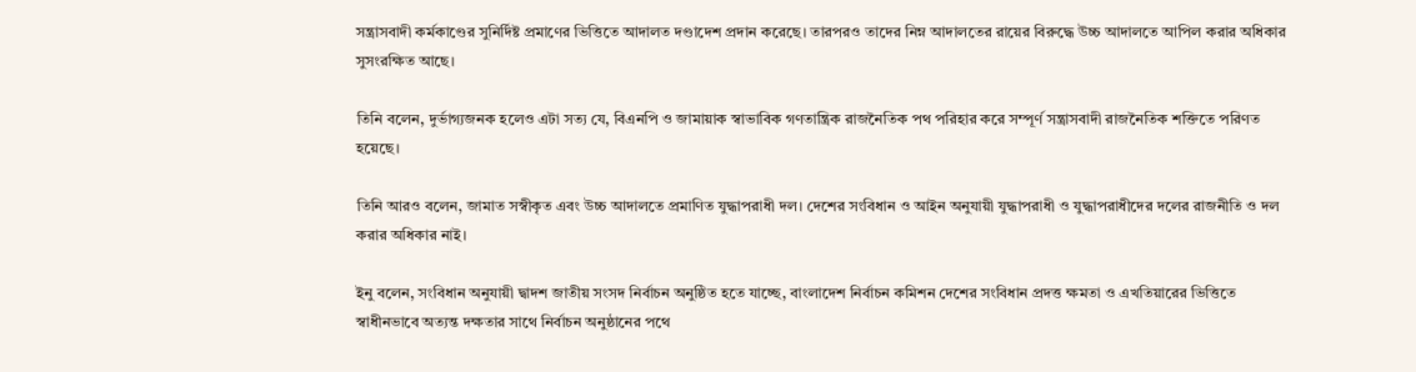সন্ত্রাসবাদী কর্মকাণ্ডের সুনির্দিষ্ট প্রমাণের ভিত্তিতে আদালত দণ্ডাদেশ প্রদান করেছে। তারপরও তাদের নিম্ন আদালতের রায়ের বিরুদ্ধে উচ্চ আদালতে আপিল করার অধিকার সুসংরক্ষিত আছে।

তিনি বলেন, দুর্ভাগ্যজনক হলেও এটা সত্য যে, বিএনপি ও জামায়াক স্বাভাবিক গণতান্ত্রিক রাজনৈতিক পথ পরিহার করে সম্পূর্ণ সন্ত্রাসবাদী রাজনৈতিক শক্তিতে পরিণত হয়েছে।

তিনি আরও বলেন, জামাত সস্বীকৃত এবং উচ্চ আদালতে প্রমাণিত যুদ্ধাপরাধী দল। দেশের সংবিধান ও আইন অনুযায়ী যুদ্ধাপরাধী ও যুদ্ধাপরাধীদের দলের রাজনীতি ও দল করার অধিকার নাই।

ইনু বলেন, সংবিধান অনুযায়ী দ্বাদশ জাতীয় সংসদ নির্বাচন অনুষ্ঠিত হতে যাচ্ছে, বাংলাদেশ নির্বাচন কমিশন দেশের সংবিধান প্রদত্ত ক্ষমতা ও এখতিয়ারের ভিত্তিতে স্বাধীনভাবে অত্যন্ত দক্ষতার সাথে নির্বাচন অনুষ্ঠানের পথে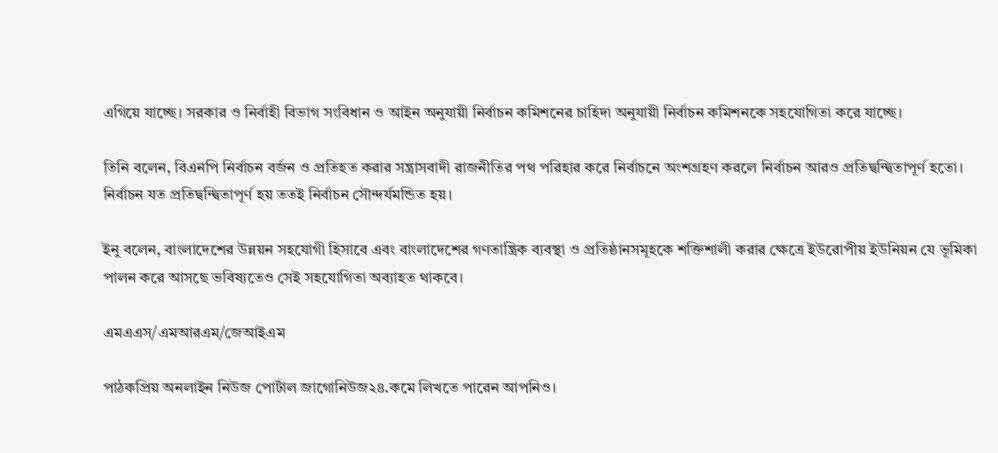এগিয়ে যাচ্ছে। সরকার ও নির্বাহী বিভাগ সংবিধান ও আইন অনুযায়ী নির্বাচন কমিশনের চাহিদা অনুযায়ী নির্বাচন কমিশনকে সহযোগিতা করে যাচ্ছে।

তিনি বলেন, বিএনপি নির্বাচন বর্জন ও প্রতিহত করার সন্ত্রাসবাদী রাজনীতির পথ পরিহার করে নির্বাচনে অংশগ্রহণ করলে নির্বাচন আরও প্রতিদ্বন্দ্বিতাপূর্ণ হতো। নির্বাচন যত প্রতিদ্বন্দ্বিতাপূর্ণ হয় ততই নির্বাচন সৌন্দর্যমন্ডিত হয়।

ইনু বলেন, বাংলাদেশের উন্নয়ন সহযোগী হিসাবে এবং বাংলাদেশের গণতান্ত্রিক ব্যবস্থা ও প্রতিষ্ঠানসমূহকে শক্তিশালী করার ক্ষেত্রে ইউরোপীয় ইউনিয়ন যে ভূমিকা পালন করে আসছে ভবিষ্যতেও সেই সহযোগিতা অব্যাহত থাকবে।

এমএএস/এমআরএম/জেআইএম

পাঠকপ্রিয় অনলাইন নিউজ পোর্টাল জাগোনিউজ২৪.কমে লিখতে পারেন আপনিও।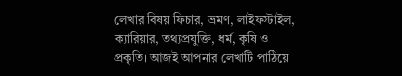লেখার বিষয় ফিচার, ভ্রমণ, লাইফস্টাইল, ক্যারিয়ার, তথ্যপ্রযুক্তি, ধর্ম, কৃষি ও প্রকৃতি। আজই আপনার লেখাটি পাঠিয়ে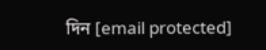দিন [email protected]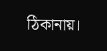ঠিকানায়।